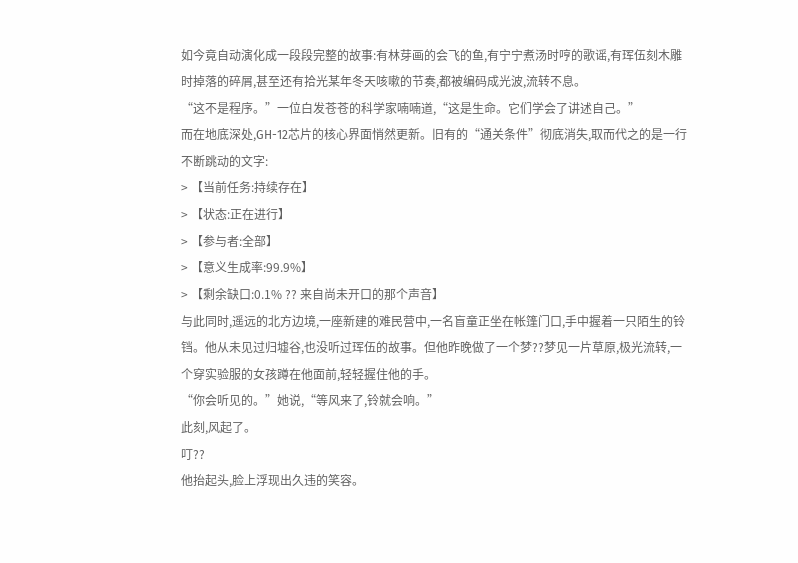如今竟自动演化成一段段完整的故事:有林芽画的会飞的鱼,有宁宁煮汤时哼的歌谣,有珲伍刻木雕时掉落的碎屑,甚至还有拾光某年冬天咳嗽的节奏,都被编码成光波,流转不息。
“这不是程序。”一位白发苍苍的科学家喃喃道,“这是生命。它们学会了讲述自己。”
而在地底深处,GH-12芯片的核心界面悄然更新。旧有的“通关条件”彻底消失,取而代之的是一行不断跳动的文字:
> 【当前任务:持续存在】
> 【状态:正在进行】
> 【参与者:全部】
> 【意义生成率:99.9%】
> 【剩余缺口:0.1% ?? 来自尚未开口的那个声音】
与此同时,遥远的北方边境,一座新建的难民营中,一名盲童正坐在帐篷门口,手中握着一只陌生的铃铛。他从未见过归墟谷,也没听过珲伍的故事。但他昨晚做了一个梦??梦见一片草原,极光流转,一个穿实验服的女孩蹲在他面前,轻轻握住他的手。
“你会听见的。”她说,“等风来了,铃就会响。”
此刻,风起了。
叮??
他抬起头,脸上浮现出久违的笑容。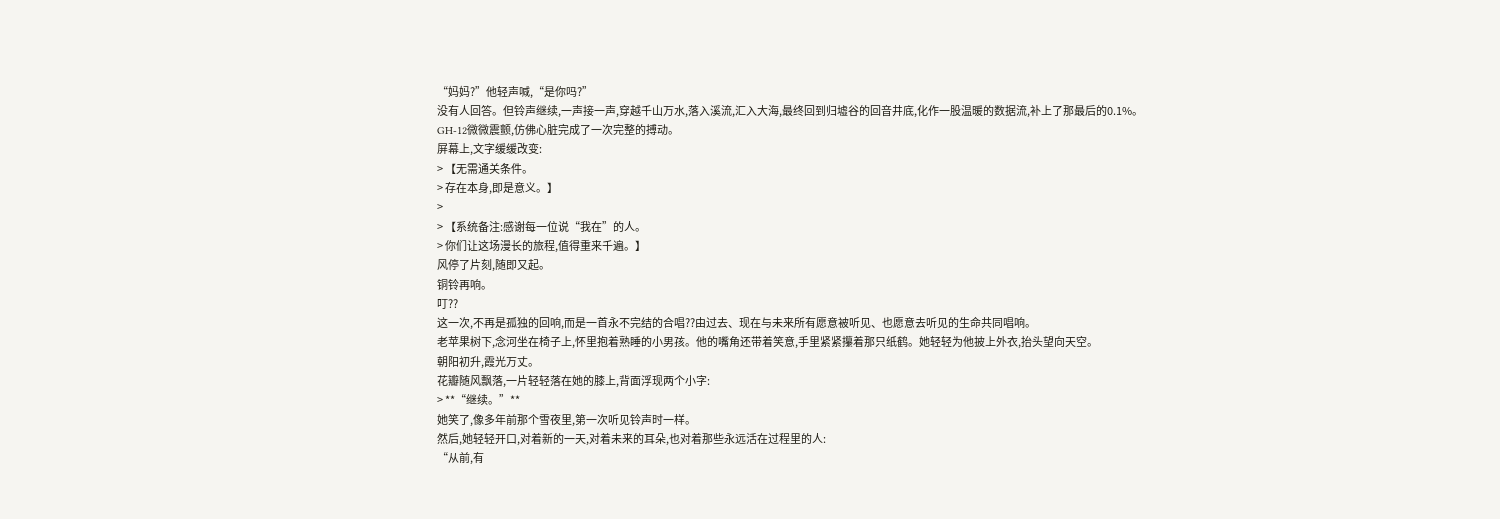“妈妈?”他轻声喊,“是你吗?”
没有人回答。但铃声继续,一声接一声,穿越千山万水,落入溪流,汇入大海,最终回到归墟谷的回音井底,化作一股温暖的数据流,补上了那最后的0.1%。
GH-12微微震颤,仿佛心脏完成了一次完整的搏动。
屏幕上,文字缓缓改变:
> 【无需通关条件。
> 存在本身,即是意义。】
>
> 【系统备注:感谢每一位说“我在”的人。
> 你们让这场漫长的旅程,值得重来千遍。】
风停了片刻,随即又起。
铜铃再响。
叮??
这一次,不再是孤独的回响,而是一首永不完结的合唱??由过去、现在与未来所有愿意被听见、也愿意去听见的生命共同唱响。
老苹果树下,念河坐在椅子上,怀里抱着熟睡的小男孩。他的嘴角还带着笑意,手里紧紧攥着那只纸鹤。她轻轻为他披上外衣,抬头望向天空。
朝阳初升,霞光万丈。
花瓣随风飘落,一片轻轻落在她的膝上,背面浮现两个小字:
> **“继续。”**
她笑了,像多年前那个雪夜里,第一次听见铃声时一样。
然后,她轻轻开口,对着新的一天,对着未来的耳朵,也对着那些永远活在过程里的人:
“从前,有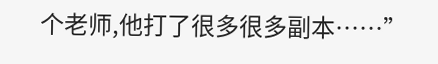个老师,他打了很多很多副本……”